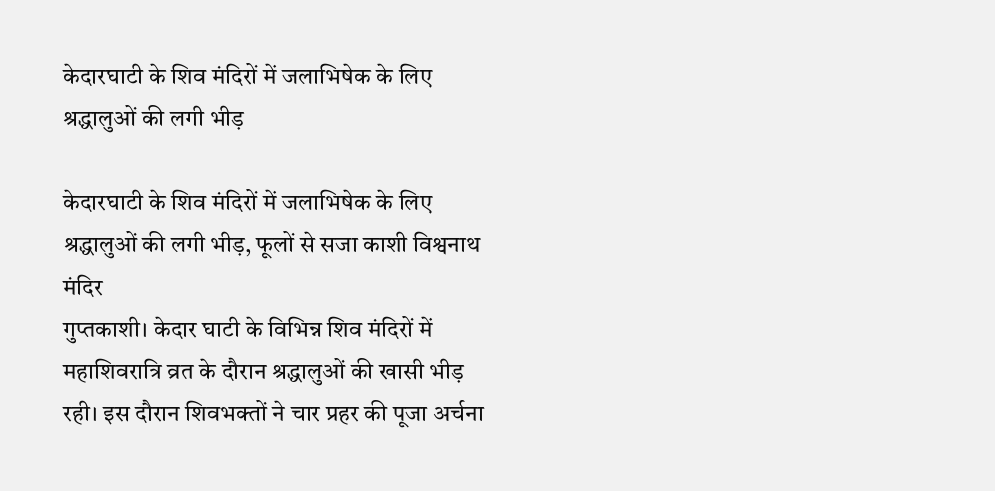केदारघाटी के शिव मंदिरों में जलाभिषेक के लिए श्रद्धालुओं की लगी भीड़

केदारघाटी के शिव मंदिरों में जलाभिषेक के लिए श्रद्धालुओं की लगी भीड़, फूलों से सजा काशी विश्वनाथ मंदिर
गुप्तकाशी। केदार घाटी के विभिन्न शिव मंदिरों में महाशिवरात्रि व्रत के दौरान श्रद्धालुओं की खासी भीड़ रही। इस दौरान शिवभक्तों ने चार प्रहर की पूजा अर्चना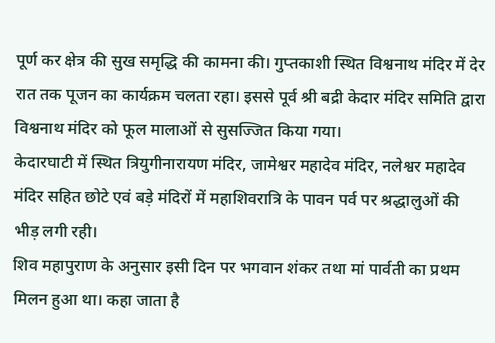पूर्ण कर क्षेत्र की सुख समृद्धि की कामना की। गुप्तकाशी स्थित विश्वनाथ मंदिर में देर रात तक पूजन का कार्यक्रम चलता रहा। इससे पूर्व श्री बद्री केदार मंदिर समिति द्वारा विश्वनाथ मंदिर को फूल मालाओं से सुसज्जित किया गया।
केदारघाटी में स्थित त्रियुगीनारायण मंदिर, जामेश्वर महादेव मंदिर, नलेश्वर महादेव मंदिर सहित छोटे एवं बड़े मंदिरों में महाशिवरात्रि के पावन पर्व पर श्रद्धालुओं की भीड़ लगी रही।
शिव महापुराण के अनुसार इसी दिन पर भगवान शंकर तथा मां पार्वती का प्रथम मिलन हुआ था। कहा जाता है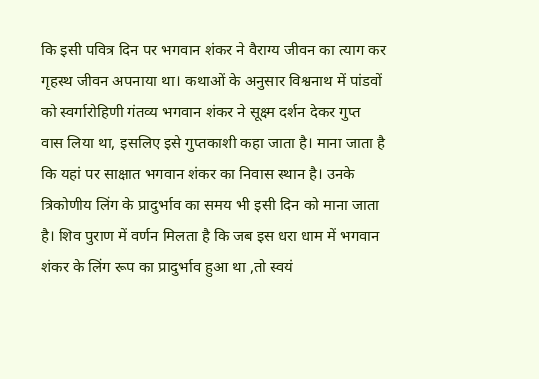कि इसी पवित्र दिन पर भगवान शंकर ने वैराग्य जीवन का त्याग कर गृहस्थ जीवन अपनाया था। कथाओं के अनुसार विश्वनाथ में पांडवों को स्वर्गारोहिणी गंतव्य भगवान शंकर ने सूक्ष्म दर्शन देकर गुप्त वास लिया था, इसलिए इसे गुप्तकाशी कहा जाता है। माना जाता है कि यहां पर साक्षात भगवान शंकर का निवास स्थान है। उनके त्रिकोणीय लिंग के प्रादुर्भाव का समय भी इसी दिन को माना जाता है। शिव पुराण में वर्णन मिलता है कि जब इस धरा धाम में भगवान शंकर के लिंग रूप का प्रादुर्भाव हुआ था ,तो स्वयं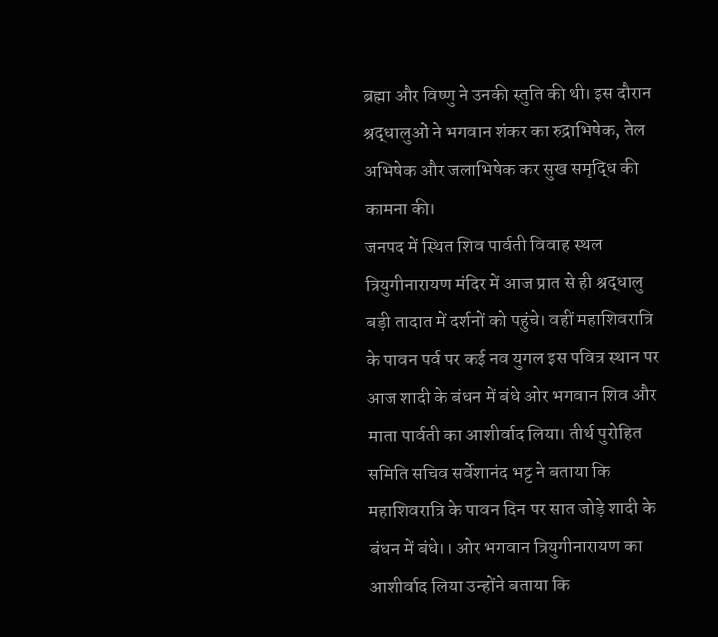ब्रह्मा और विष्णु ने उनकी स्तुति की थी। इस दौरान श्रद्धालुओं ने भगवान शंकर का रुद्राभिषेक, तेल अभिषेक और जलाभिषेक कर सुख समृद्धि की कामना की।
जनपद में स्थित शिव पार्वती विवाह स्थल त्रियुगीनारायण मंदिर में आज प्रात से ही श्रद्धालु बड़ी तादात में दर्शनों को पहुंचे। वहीं महाशिवरात्रि के पावन पर्व पर कई नव युगल इस पवित्र स्थान पर आज शादी के बंधन में बंधे ओर भगवान शिव और माता पार्वती का आशीर्वाद लिया। तीर्थ पुरोहित समिति सचिव सर्वेशानंद भट्ट ने बताया कि महाशिवरात्रि के पावन दिन पर सात जोड़े शादी के बंधन में बंधे।। ओर भगवान त्रियुगीनारायण का आशीर्वाद लिया उन्होंने बताया कि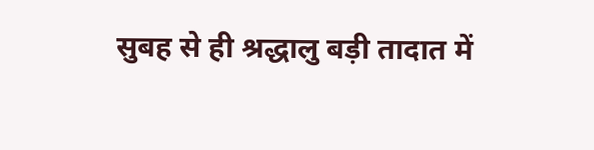सुबह से ही श्रद्धालु बड़ी तादात में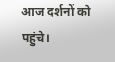आज दर्शनों को पहुंचे।